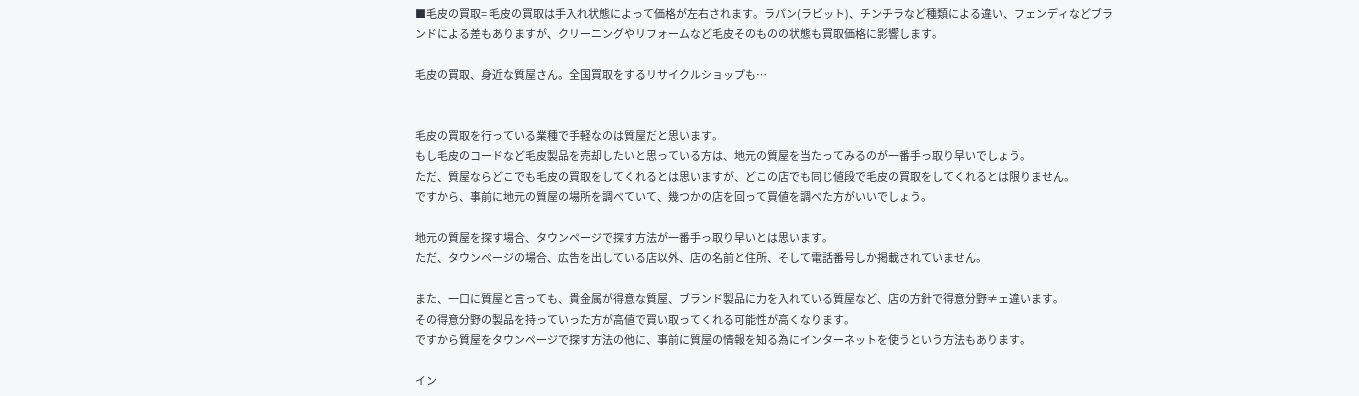■毛皮の買取= 毛皮の買取は手入れ状態によって価格が左右されます。ラパン(ラビット)、チンチラなど種類による違い、フェンディなどブランドによる差もありますが、クリーニングやリフォームなど毛皮そのものの状態も買取価格に影響します。

毛皮の買取、身近な質屋さん。全国買取をするリサイクルショップも…


毛皮の買取を行っている業種で手軽なのは質屋だと思います。
もし毛皮のコードなど毛皮製品を売却したいと思っている方は、地元の質屋を当たってみるのが一番手っ取り早いでしょう。
ただ、質屋ならどこでも毛皮の買取をしてくれるとは思いますが、どこの店でも同じ値段で毛皮の買取をしてくれるとは限りません。
ですから、事前に地元の質屋の場所を調べていて、幾つかの店を回って買値を調べた方がいいでしょう。

地元の質屋を探す場合、タウンページで探す方法が一番手っ取り早いとは思います。
ただ、タウンページの場合、広告を出している店以外、店の名前と住所、そして電話番号しか掲載されていません。

また、一口に質屋と言っても、貴金属が得意な質屋、ブランド製品に力を入れている質屋など、店の方針で得意分野≠ェ違います。
その得意分野の製品を持っていった方が高値で買い取ってくれる可能性が高くなります。
ですから質屋をタウンページで探す方法の他に、事前に質屋の情報を知る為にインターネットを使うという方法もあります。

イン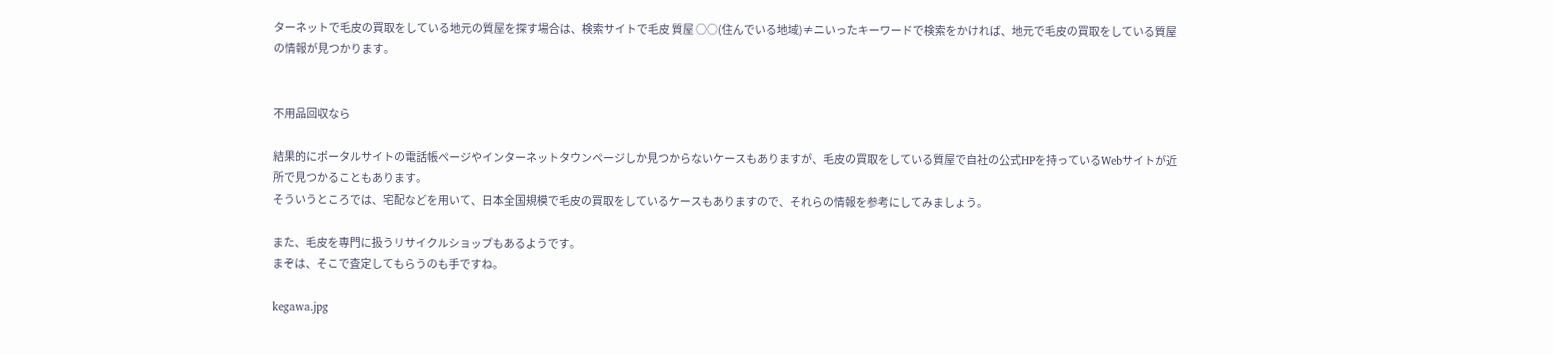ターネットで毛皮の買取をしている地元の質屋を探す場合は、検索サイトで毛皮 質屋 ○○(住んでいる地域)≠ニいったキーワードで検索をかければ、地元で毛皮の買取をしている質屋の情報が見つかります。


不用品回収なら

結果的にポータルサイトの電話帳ページやインターネットタウンページしか見つからないケースもありますが、毛皮の買取をしている質屋で自社の公式HPを持っているWebサイトが近所で見つかることもあります。
そういうところでは、宅配などを用いて、日本全国規模で毛皮の買取をしているケースもありますので、それらの情報を参考にしてみましょう。

また、毛皮を専門に扱うリサイクルショップもあるようです。
まぞは、そこで査定してもらうのも手ですね。

kegawa.jpg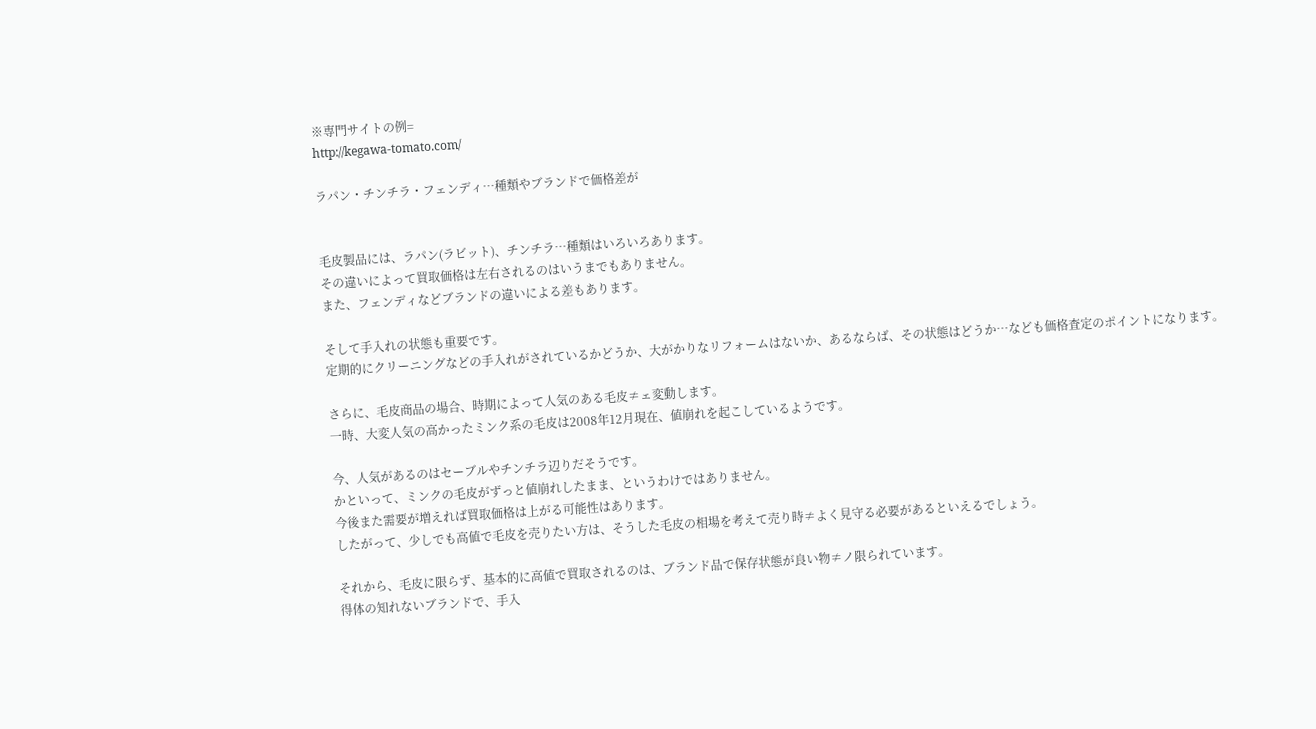※専門サイトの例=
http://kegawa-tomato.com/

ラパン・チンチラ・フェンディ…種類やブランドで価格差が


毛皮製品には、ラパン(ラビット)、チンチラ…種類はいろいろあります。
その違いによって買取価格は左右されるのはいうまでもありません。
また、フェンディなどブランドの違いによる差もあります。

そして手入れの状態も重要です。
定期的にクリーニングなどの手入れがされているかどうか、大がかりなリフォームはないか、あるならば、その状態はどうか…なども価格査定のポイントになります。

さらに、毛皮商品の場合、時期によって人気のある毛皮≠ェ変動します。
一時、大変人気の高かったミンク系の毛皮は2008年12月現在、値崩れを起こしているようです。

今、人気があるのはセーブルやチンチラ辺りだそうです。
かといって、ミンクの毛皮がずっと値崩れしたまま、というわけではありません。
今後また需要が増えれば買取価格は上がる可能性はあります。
したがって、少しでも高値で毛皮を売りたい方は、そうした毛皮の相場を考えて売り時≠よく見守る必要があるといえるでしょう。

それから、毛皮に限らず、基本的に高値で買取されるのは、ブランド品で保存状態が良い物≠ノ限られています。
得体の知れないブランドで、手入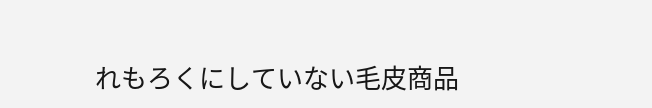れもろくにしていない毛皮商品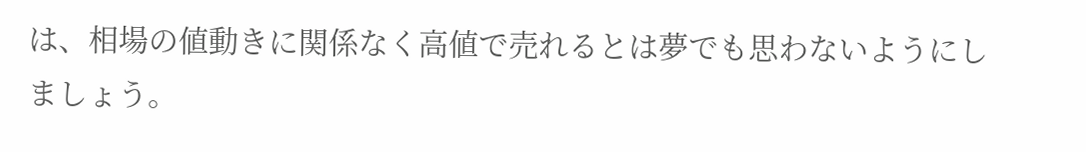は、相場の値動きに関係なく高値で売れるとは夢でも思わないようにしましょう。